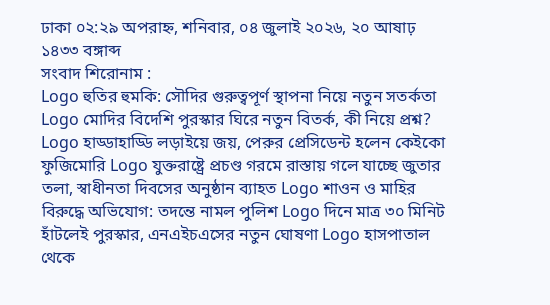ঢাকা ০২:২৯ অপরাহ্ন, শনিবার, ০৪ জুলাই ২০২৬, ২০ আষাঢ় ১৪৩৩ বঙ্গাব্দ
সংবাদ শিরোনাম :
Logo হুতির হুমকি: সৌদির গুরুত্বপূর্ণ স্থাপনা নিয়ে নতুন সতর্কতা Logo মোদির বিদেশি পুরস্কার ঘিরে নতুন বিতর্ক, কী নিয়ে প্রশ্ন? Logo হাড্ডাহাড্ডি লড়াইয়ে জয়, পেরুর প্রেসিডেন্ট হলেন কেইকো ফুজিমোরি Logo যুক্তরাষ্ট্রে প্রচণ্ড গরমে রাস্তায় গলে যাচ্ছে জুতার তলা, স্বাধীনতা দিবসের অনুষ্ঠান ব্যাহত Logo শাওন ও মাহির বিরুদ্ধে অভিযোগ: তদন্তে নামল পুলিশ Logo দিনে মাত্র ৩০ মিনিট হাঁটলেই পুরস্কার, এনএইচএসের নতুন ঘোষণা Logo হাসপাতাল থেকে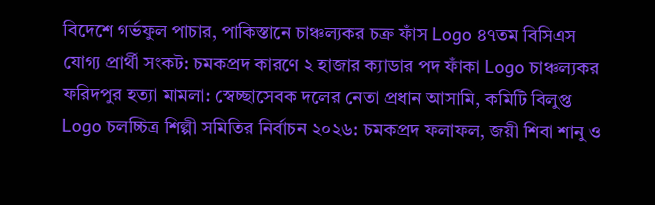বিদেশে গর্ভফুল পাচার, পাকিস্তানে চাঞ্চল্যকর চক্র ফাঁস Logo ৪৭তম বিসিএস যোগ্য প্রার্থী সংকট: চমকপ্রদ কারণে ২ হাজার ক্যাডার পদ ফাঁকা Logo চাঞ্চল্যকর ফরিদপুর হত্যা মামলা: স্বেচ্ছাসেবক দলের নেতা প্রধান আসামি, কমিটি বিলুপ্ত Logo চলচ্চিত্র শিল্পী সমিতির নির্বাচন ২০২৬: চমকপ্রদ ফলাফল, জয়ী শিবা শানু ও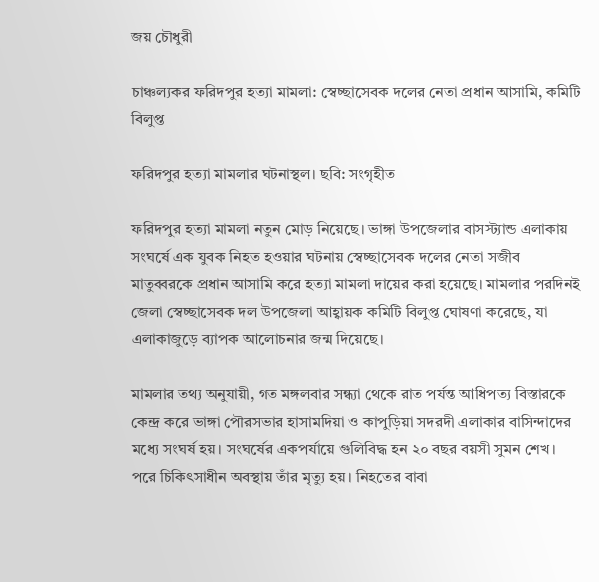জয় চৌধুরী

চাঞ্চল্যকর ফরিদপুর হত্যা মামলা: স্বেচ্ছাসেবক দলের নেতা প্রধান আসামি, কমিটি বিলুপ্ত

ফরিদপুর হত্যা মামলার ঘটনাস্থল। ছবি: সংগৃহীত

ফরিদপুর হত্যা মামলা নতুন মোড় নিয়েছে। ভাঙ্গা উপজেলার বাসস্ট্যান্ড এলাকায় সংঘর্ষে এক যুবক নিহত হওয়ার ঘটনায় স্বেচ্ছাসেবক দলের নেতা সজীব মাতুব্বরকে প্রধান আসামি করে হত্যা মামলা দায়ের করা হয়েছে। মামলার পরদিনই জেলা স্বেচ্ছাসেবক দল উপজেলা আহ্বায়ক কমিটি বিলুপ্ত ঘোষণা করেছে, যা এলাকাজুড়ে ব্যাপক আলোচনার জন্ম দিয়েছে।

মামলার তথ্য অনুযায়ী, গত মঙ্গলবার সন্ধ্যা থেকে রাত পর্যন্ত আধিপত্য বিস্তারকে কেন্দ্র করে ভাঙ্গা পৌরসভার হাসামদিয়া ও কাপুড়িয়া সদরদী এলাকার বাসিন্দাদের মধ্যে সংঘর্ষ হয়। সংঘর্ষের একপর্যায়ে গুলিবিদ্ধ হন ২০ বছর বয়সী সুমন শেখ। পরে চিকিৎসাধীন অবস্থায় তাঁর মৃত্যু হয়। নিহতের বাবা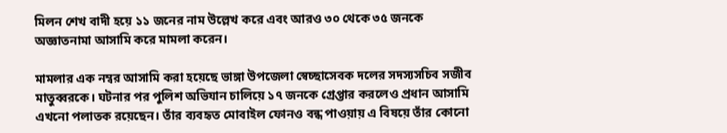মিলন শেখ বাদী হয়ে ১১ জনের নাম উল্লেখ করে এবং আরও ৩০ থেকে ৩৫ জনকে অজ্ঞাতনামা আসামি করে মামলা করেন।

মামলার এক নম্বর আসামি করা হয়েছে ভাঙ্গা উপজেলা স্বেচ্ছাসেবক দলের সদস্যসচিব সজীব মাতুব্বরকে। ঘটনার পর পুলিশ অভিযান চালিয়ে ১৭ জনকে গ্রেপ্তার করলেও প্রধান আসামি এখনো পলাতক রয়েছেন। তাঁর ব্যবহৃত মোবাইল ফোনও বন্ধ পাওয়ায় এ বিষয়ে তাঁর কোনো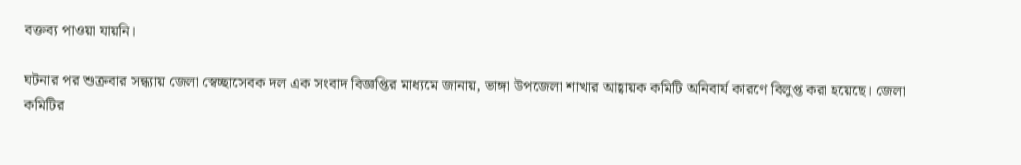বক্তব্য পাওয়া যায়নি।

ঘটনার পর শুক্রবার সন্ধ্যায় জেলা স্বেচ্ছাসেবক দল এক সংবাদ বিজ্ঞপ্তির মাধ্যমে জানায়, ভাঙ্গা উপজেলা শাখার আহ্বায়ক কমিটি অনিবার্য কারণে বিলুপ্ত করা হয়েছে। জেলা কমিটির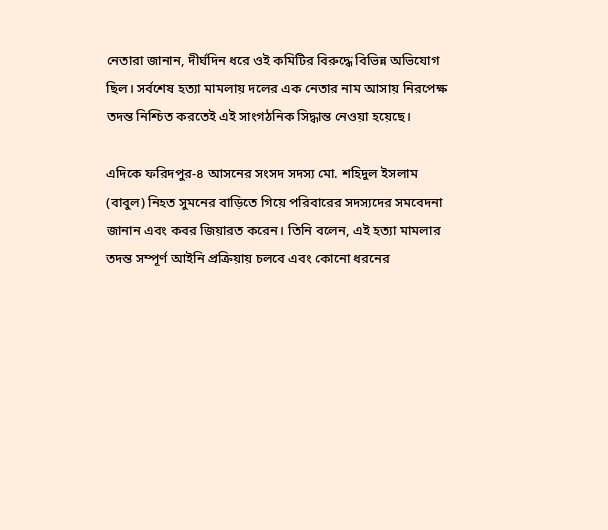নেতারা জানান, দীর্ঘদিন ধরে ওই কমিটির বিরুদ্ধে বিভিন্ন অভিযোগ ছিল। সর্বশেষ হত্যা মামলায় দলের এক নেতার নাম আসায় নিরপেক্ষ তদন্ত নিশ্চিত করতেই এই সাংগঠনিক সিদ্ধান্ত নেওয়া হয়েছে।

এদিকে ফরিদপুর-৪ আসনের সংসদ সদস্য মো. শহিদুল ইসলাম (বাবুল) নিহত সুমনের বাড়িতে গিয়ে পরিবারের সদস্যদের সমবেদনা জানান এবং কবর জিয়ারত করেন। তিনি বলেন, এই হত্যা মামলার তদন্ত সম্পূর্ণ আইনি প্রক্রিয়ায় চলবে এবং কোনো ধরনের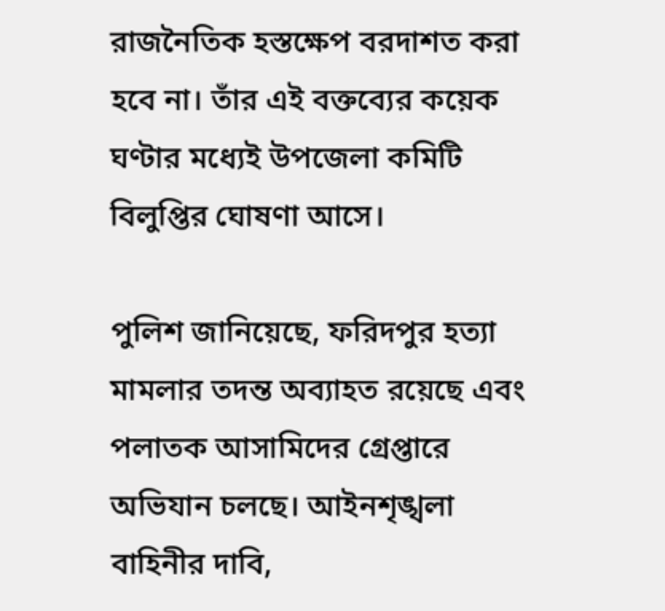রাজনৈতিক হস্তক্ষেপ বরদাশত করা হবে না। তাঁর এই বক্তব্যের কয়েক ঘণ্টার মধ্যেই উপজেলা কমিটি বিলুপ্তির ঘোষণা আসে।

পুলিশ জানিয়েছে, ফরিদপুর হত্যা মামলার তদন্ত অব্যাহত রয়েছে এবং পলাতক আসামিদের গ্রেপ্তারে অভিযান চলছে। আইনশৃঙ্খলা বাহিনীর দাবি,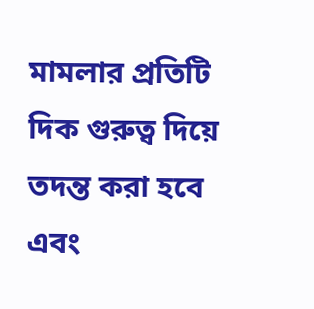মামলার প্রতিটি দিক গুরুত্ব দিয়ে তদন্ত করা হবে এবং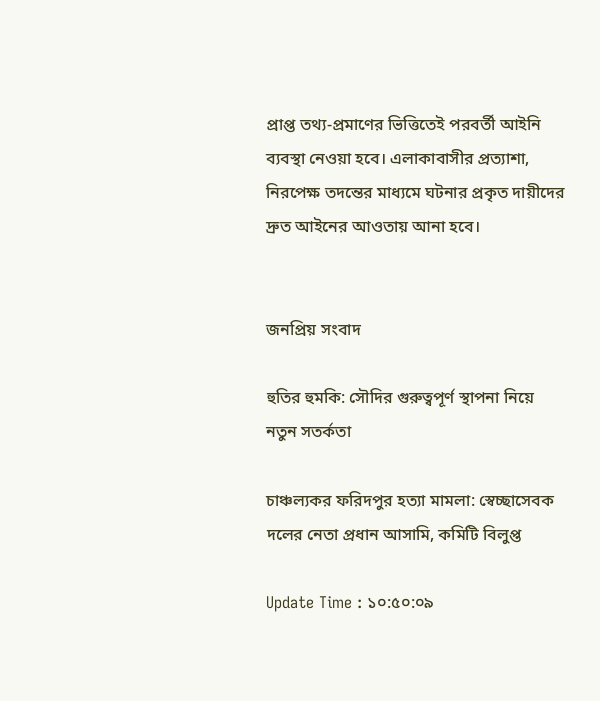প্রাপ্ত তথ্য-প্রমাণের ভিত্তিতেই পরবর্তী আইনি ব্যবস্থা নেওয়া হবে। এলাকাবাসীর প্রত্যাশা, নিরপেক্ষ তদন্তের মাধ্যমে ঘটনার প্রকৃত দায়ীদের দ্রুত আইনের আওতায় আনা হবে।


জনপ্রিয় সংবাদ

হুতির হুমকি: সৌদির গুরুত্বপূর্ণ স্থাপনা নিয়ে নতুন সতর্কতা

চাঞ্চল্যকর ফরিদপুর হত্যা মামলা: স্বেচ্ছাসেবক দলের নেতা প্রধান আসামি, কমিটি বিলুপ্ত

Update Time : ১০:৫০:০৯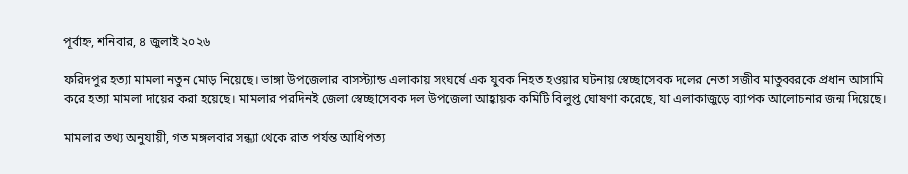পূর্বাহ্ন, শনিবার, ৪ জুলাই ২০২৬

ফরিদপুর হত্যা মামলা নতুন মোড় নিয়েছে। ভাঙ্গা উপজেলার বাসস্ট্যান্ড এলাকায় সংঘর্ষে এক যুবক নিহত হওয়ার ঘটনায় স্বেচ্ছাসেবক দলের নেতা সজীব মাতুব্বরকে প্রধান আসামি করে হত্যা মামলা দায়ের করা হয়েছে। মামলার পরদিনই জেলা স্বেচ্ছাসেবক দল উপজেলা আহ্বায়ক কমিটি বিলুপ্ত ঘোষণা করেছে, যা এলাকাজুড়ে ব্যাপক আলোচনার জন্ম দিয়েছে।

মামলার তথ্য অনুযায়ী, গত মঙ্গলবার সন্ধ্যা থেকে রাত পর্যন্ত আধিপত্য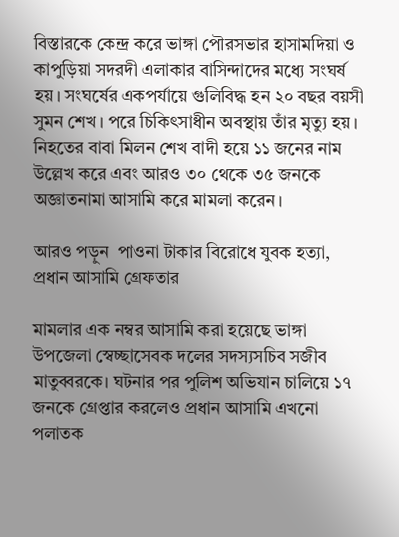বিস্তারকে কেন্দ্র করে ভাঙ্গা পৌরসভার হাসামদিয়া ও কাপুড়িয়া সদরদী এলাকার বাসিন্দাদের মধ্যে সংঘর্ষ হয়। সংঘর্ষের একপর্যায়ে গুলিবিদ্ধ হন ২০ বছর বয়সী সুমন শেখ। পরে চিকিৎসাধীন অবস্থায় তাঁর মৃত্যু হয়। নিহতের বাবা মিলন শেখ বাদী হয়ে ১১ জনের নাম উল্লেখ করে এবং আরও ৩০ থেকে ৩৫ জনকে অজ্ঞাতনামা আসামি করে মামলা করেন।

আরও পড়ুন  পাওনা টাকার বিরোধে যুবক হত্যা, প্রধান আসামি গ্রেফতার

মামলার এক নম্বর আসামি করা হয়েছে ভাঙ্গা উপজেলা স্বেচ্ছাসেবক দলের সদস্যসচিব সজীব মাতুব্বরকে। ঘটনার পর পুলিশ অভিযান চালিয়ে ১৭ জনকে গ্রেপ্তার করলেও প্রধান আসামি এখনো পলাতক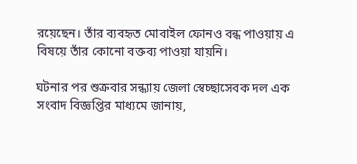রয়েছেন। তাঁর ব্যবহৃত মোবাইল ফোনও বন্ধ পাওয়ায় এ বিষয়ে তাঁর কোনো বক্তব্য পাওয়া যায়নি।

ঘটনার পর শুক্রবার সন্ধ্যায় জেলা স্বেচ্ছাসেবক দল এক সংবাদ বিজ্ঞপ্তির মাধ্যমে জানায়,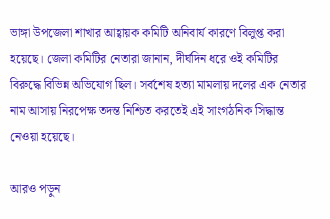ভাঙ্গা উপজেলা শাখার আহ্বায়ক কমিটি অনিবার্য কারণে বিলুপ্ত করা হয়েছে। জেলা কমিটির নেতারা জানান, দীর্ঘদিন ধরে ওই কমিটির বিরুদ্ধে বিভিন্ন অভিযোগ ছিল। সর্বশেষ হত্যা মামলায় দলের এক নেতার নাম আসায় নিরপেক্ষ তদন্ত নিশ্চিত করতেই এই সাংগঠনিক সিদ্ধান্ত নেওয়া হয়েছে।

আরও পড়ুন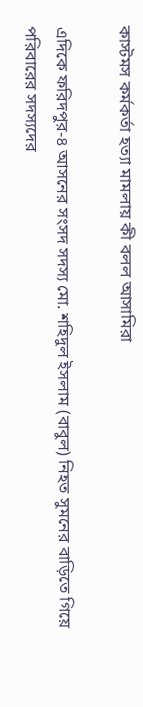কাস্টমস কর্মকর্তা হত্যা মামলায় কী বলল আসামিরা

এদিকে ফরিদপুর-৪ আসনের সংসদ সদস্য মো. শহিদুল ইসলাম (বাবুল) নিহত সুমনের বাড়িতে গিয়ে পরিবারের সদস্যদের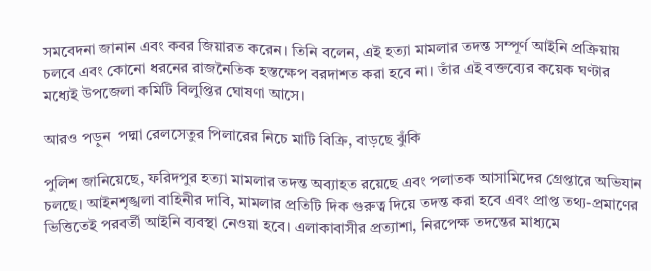সমবেদনা জানান এবং কবর জিয়ারত করেন। তিনি বলেন, এই হত্যা মামলার তদন্ত সম্পূর্ণ আইনি প্রক্রিয়ায় চলবে এবং কোনো ধরনের রাজনৈতিক হস্তক্ষেপ বরদাশত করা হবে না। তাঁর এই বক্তব্যের কয়েক ঘণ্টার মধ্যেই উপজেলা কমিটি বিলুপ্তির ঘোষণা আসে।

আরও পড়ুন  পদ্মা রেলসেতুর পিলারের নিচে মাটি বিক্রি, বাড়ছে ঝুঁকি

পুলিশ জানিয়েছে, ফরিদপুর হত্যা মামলার তদন্ত অব্যাহত রয়েছে এবং পলাতক আসামিদের গ্রেপ্তারে অভিযান চলছে। আইনশৃঙ্খলা বাহিনীর দাবি, মামলার প্রতিটি দিক গুরুত্ব দিয়ে তদন্ত করা হবে এবং প্রাপ্ত তথ্য-প্রমাণের ভিত্তিতেই পরবর্তী আইনি ব্যবস্থা নেওয়া হবে। এলাকাবাসীর প্রত্যাশা, নিরপেক্ষ তদন্তের মাধ্যমে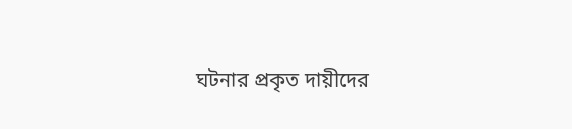ঘটনার প্রকৃত দায়ীদের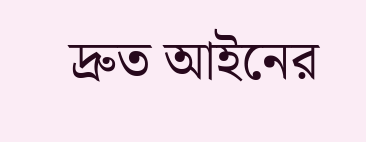দ্রুত আইনের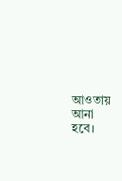আওতায় আনা হবে।